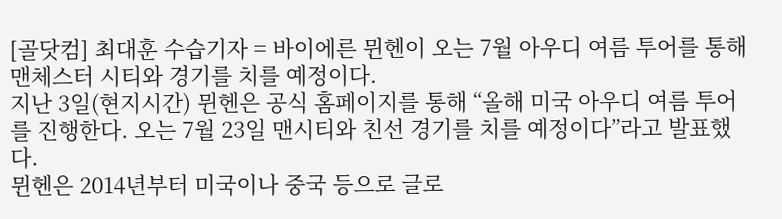[골닷컴] 최대훈 수습기자 = 바이에른 뮌헨이 오는 7월 아우디 여름 투어를 통해 맨체스터 시티와 경기를 치를 예정이다.
지난 3일(현지시간) 뮌헨은 공식 홈페이지를 통해 “올해 미국 아우디 여름 투어를 진행한다. 오는 7월 23일 맨시티와 친선 경기를 치를 예정이다”라고 발표했다.
뮌헨은 2014년부터 미국이나 중국 등으로 글로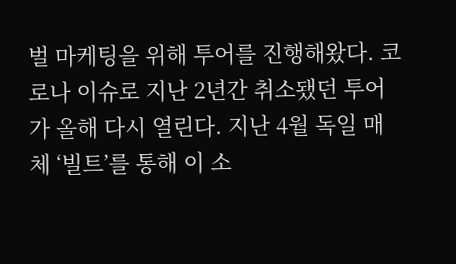벌 마케팅을 위해 투어를 진행해왔다. 코로나 이슈로 지난 2년간 취소됐던 투어가 올해 다시 열린다. 지난 4월 독일 매체 ‘빌트’를 통해 이 소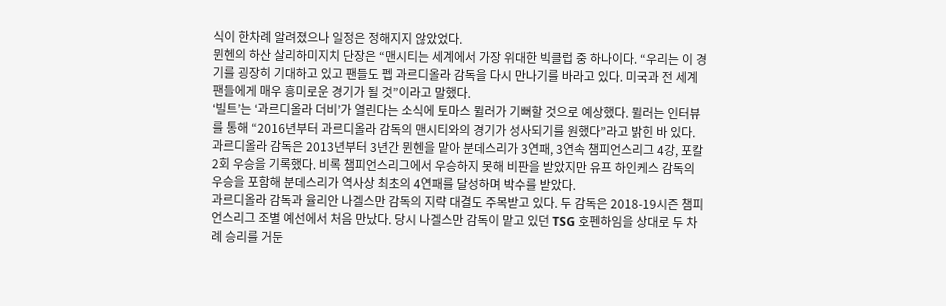식이 한차례 알려졌으나 일정은 정해지지 않았었다.
뮌헨의 하산 살리하미지치 단장은 “맨시티는 세계에서 가장 위대한 빅클럽 중 하나이다. “우리는 이 경기를 굉장히 기대하고 있고 팬들도 펩 과르디올라 감독을 다시 만나기를 바라고 있다. 미국과 전 세계 팬들에게 매우 흥미로운 경기가 될 것”이라고 말했다.
‘빌트’는 ‘과르디올라 더비’가 열린다는 소식에 토마스 뮐러가 기뻐할 것으로 예상했다. 뮐러는 인터뷰를 통해 “2016년부터 과르디올라 감독의 맨시티와의 경기가 성사되기를 원했다”라고 밝힌 바 있다.
과르디올라 감독은 2013년부터 3년간 뮌헨을 맡아 분데스리가 3연패, 3연속 챔피언스리그 4강, 포칼 2회 우승을 기록했다. 비록 챔피언스리그에서 우승하지 못해 비판을 받았지만 유프 하인케스 감독의 우승을 포함해 분데스리가 역사상 최초의 4연패를 달성하며 박수를 받았다.
과르디올라 감독과 율리안 나겔스만 감독의 지략 대결도 주목받고 있다. 두 감독은 2018-19시즌 챔피언스리그 조별 예선에서 처음 만났다. 당시 나겔스만 감독이 맡고 있던 TSG 호펜하임을 상대로 두 차례 승리를 거둔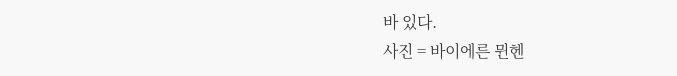바 있다.
사진 = 바이에른 뮌헨